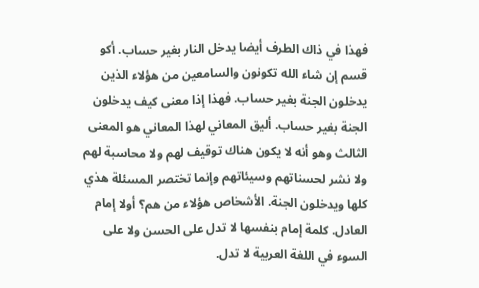فهذا في ذاك الطرف أيضا يدخل النار بغير حساب. أكو قسم إن شاء الله تكونون والسامعين من هؤلاء الذين يدخلون الجنة بغير حساب. فهذا إذا معنى كيف يدخلون الجنة بغير حساب. أليق المعاني لهذا المعاني هو المعنى الثالث وهو أنه لا يكون هناك توقيف لهم ولا محاسبة لهم ولا نشر لحسناتهم وسيئاتهم وإنما تختصر المسئلة هذي كلها ويدخلون الجنة. الأشخاص هؤلاء من هم؟ أولا إمام العادل. كلمة إمام بنفسها لا تدل على الحسن ولا على السوء في اللغة العربية لا تدل.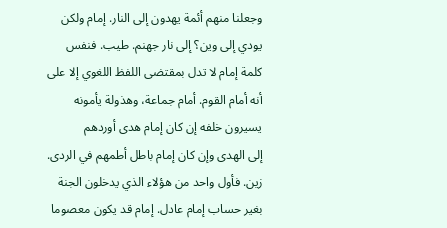وجعلنا منهم أئمة يهدون إلى النار. إمام ولكن يودي إلى وين؟ إلى نار جهنم. طيب. فنفس كلمة إمام لا تدل بمقتضى اللفظ اللغوي إلا على أنه أمام القوم. أمام جماعة، وهذولة يأمونه يسيرون خلفه إن كان إمام هدى أوردهم
إلى الهدى وإن كان إمام باطل أطمهم في الردى. زين. فأول واحد من هؤلاء الذي يدخلون الجنة بغير حساب إمام عادل. إمام قد يكون معصوما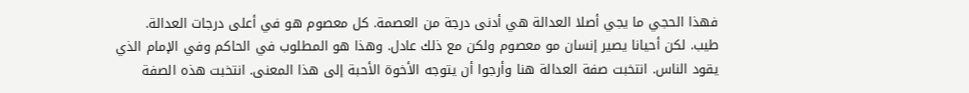فهذا الحجي ما يجي أصلا العدالة هي أدنى درجة من العصمة. كل معصوم هو في أعلى درجات العدالة. طيب. لكن أحيانا يصير إنسان مو معصوم ولكن مع ذلك عادل. وهذا هو المطلوب في الحاكم وفي الإمام الذي يقود الناس. انتخبت صفة العدالة هنا وأرجوا أن يتوجه الأخوة الأحبة إلى هذا المعنى. انتخبت هذه الصفة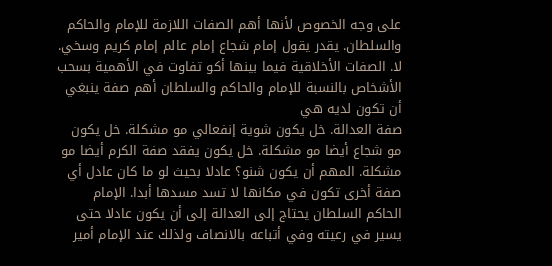على وجه الخصوص لأنها أهم الصفات اللازمة للإمام والحاكم والسلطان. يقدر يقول إمام شجاع إمام عالم إمام كريم وسخي. لا. الصفات الأخلاقية فيما بينها أكو تفاوت في الأهمية بسحب الأشخاص بالنسبة للإمام والحاكم والسلطان أهم صفة ينبغي أن تكون لديه هي
صفة العدالة. خل يكون شوية إنفعالي مو مشكلة. خل يكون مو شجاع أيضا مو مشكلة. خل يكون يفقد صفة الكرم أيضا مو مشكلة. المهم أن يكون شنو؟ عادلا بحيث لو ما كان عادل أي صفة أخرى تكون في مكانها لا تسد مسدها أبدا. الإمام الحاكم السلطان يحتاج إلى العدالة إلى أن يكون عادلا حتى يسير في رعيته وفي أتباعه بالانصاف ولذلك عند الإمام أمير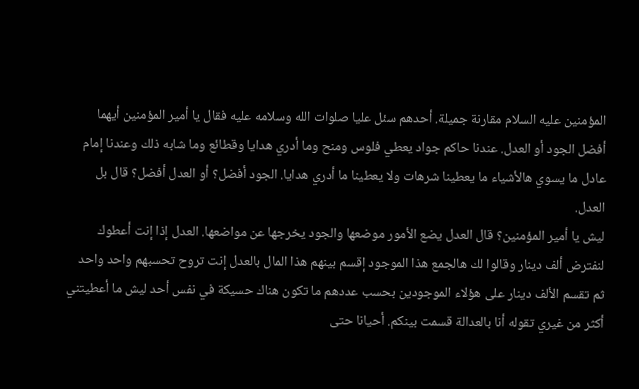المؤمنين عليه السلام مقارنة جميلة. أحدهم سئل عليا صلوات الله وسلامه عليه فقال يا أمير المؤمنين أيهما أفضل الجود أو العدل. عندنا حاكم جواد يعطي فلوس ومنح وما أدري هدايا وقطائع وما شابه ذلك وعندنا إمام عادل ما يسوي هالأشياء ما يعطينا شرهات ولا يعطينا ما أدري هدايا. الجود أفضل؟ أو العدل أفضل؟ قال بل العدل.
ليش يا أمير المؤمنين؟ قال العدل يضع الأمور موضعها والجود يخرجها عن مواضعها. العدل إذا إنت أعطوك لنفترض ألف دينار وقالوا لك هالجمع هذا الموجود إقسم بينهم هذا المال بالعدل إنت تروح تحسبهم واحد واحد ثم تقسم الألف دينار على هؤلاء الموجودين بحسب عددهم ما تكون هناك حسيكة في نفس أحد ليش ما أعطيتني أكثر من غيري تقوله أنا بالعدالة قسمت بينكم. أحيانا حتى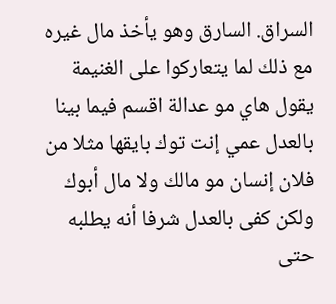السراق. السارق وهو يأخذ مال غيره مع ذلك لما يتعاركوا على الغنيمة يقول هاي مو عدالة اقسم فيما بينا بالعدل عمي إنت توك بايقها مثلا من فلان إنسان مو مالك ولا مال أبوك ولكن كفى بالعدل شرفا أنه يطلبه حتى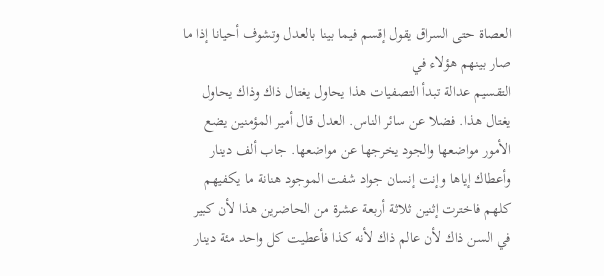العصاة حتى السراق يقول إقسم فيما بينا بالعدل وتشوف أحيانا إذا ما صار بينهم هؤلاء في
التقسيم عدالة تبدأ التصفيات هذا يحاول يغتال ذاك وذاك يحاول يغتال هذا. فضلا عن سائر الناس. العدل قال أمير المؤمنين يضع الأمور مواضعها والجود يخرجها عن مواضعها. جاب ألف دينار وأعطاك إياها وإنت إنسان جواد شفت الموجود هنانة ما يكفيهم كلهم فاخترت إثنين ثلاثة أربعة عشرة من الحاضرين هذا لأن كبير في السن ذاك لأن عالم ذاك لأنه كذا فأعطيت كل واحد مئة دينار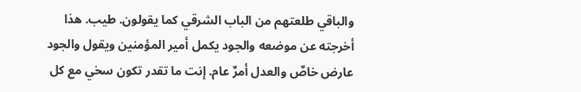والباقي طلعتهم من الباب الشرقي كما يقولون. طيب. هذا أخرجته عن موضعه والجود يكمل أمير المؤمنين ويقول والجود عارض خاصٌ والعدل أمرٌ عام. إنت ما تقدر تكون سخي مع كل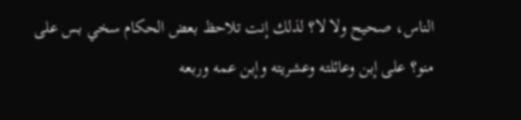الناس، صحيح ولا لا؟ لذلك إنت تلاحظ بعض الحكام سخي بس على منو؟ على إبن وعائلته وعشريته وإبن عمه وربعه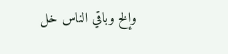وإلخ وباقي الناس خل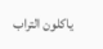ياكلون التراب